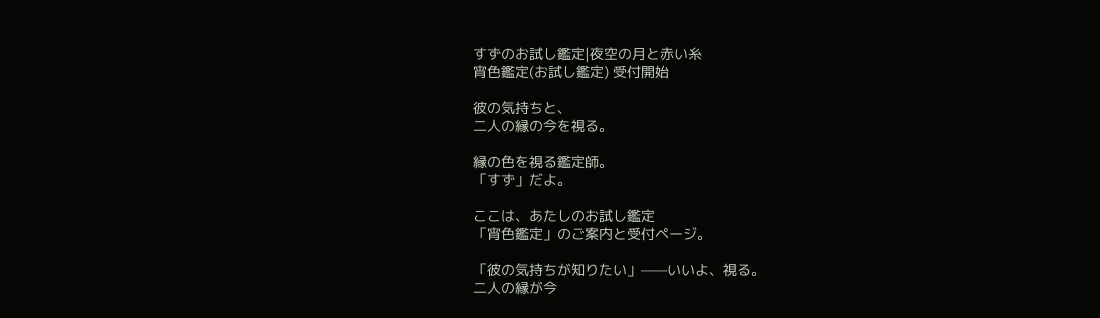すずのお試し鑑定|夜空の月と赤い糸
宵色鑑定(お試し鑑定) 受付開始

彼の気持ちと、
二人の縁の今を視る。

縁の色を視る鑑定師。
「すず」だよ。

ここは、あたしのお試し鑑定
「宵色鑑定」のご案内と受付ページ。

「彼の気持ちが知りたい」——いいよ、視る。
二人の縁が今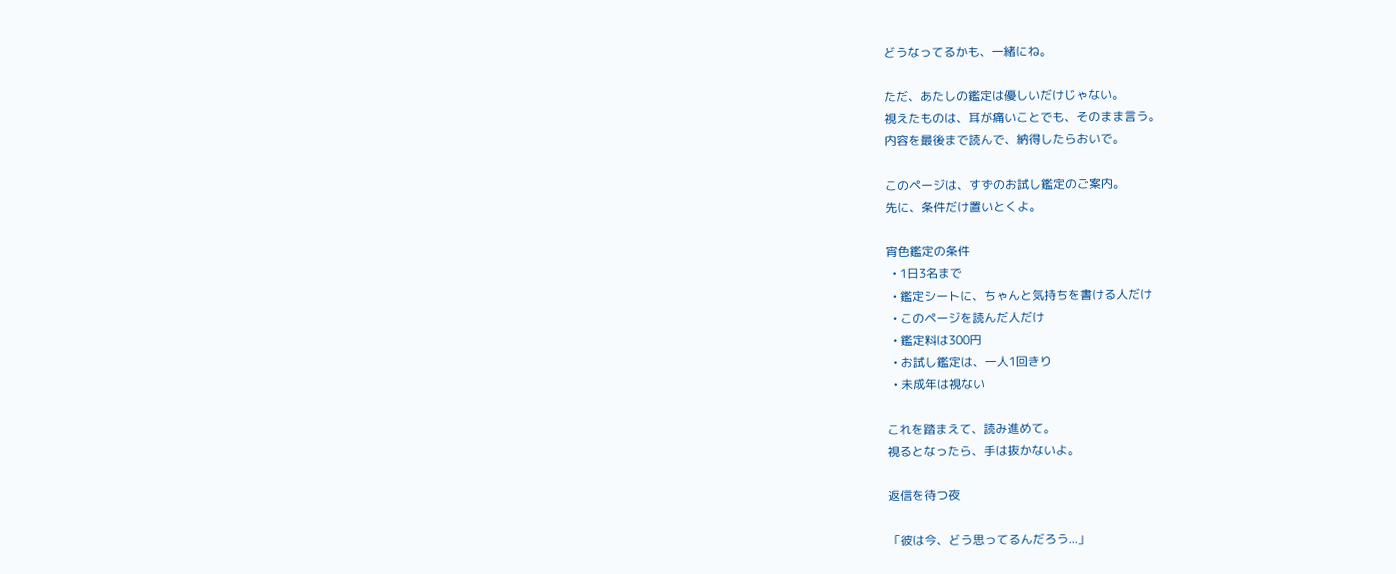どうなってるかも、一緒にね。

ただ、あたしの鑑定は優しいだけじゃない。
視えたものは、耳が痛いことでも、そのまま言う。
内容を最後まで読んで、納得したらおいで。

このページは、すずのお試し鑑定のご案内。
先に、条件だけ置いとくよ。

宵色鑑定の条件
  • 1日3名まで
  • 鑑定シートに、ちゃんと気持ちを書ける人だけ
  • このページを読んだ人だけ
  • 鑑定料は300円
  • お試し鑑定は、一人1回きり
  • 未成年は視ない

これを踏まえて、読み進めて。
視るとなったら、手は抜かないよ。

返信を待つ夜

「彼は今、どう思ってるんだろう...」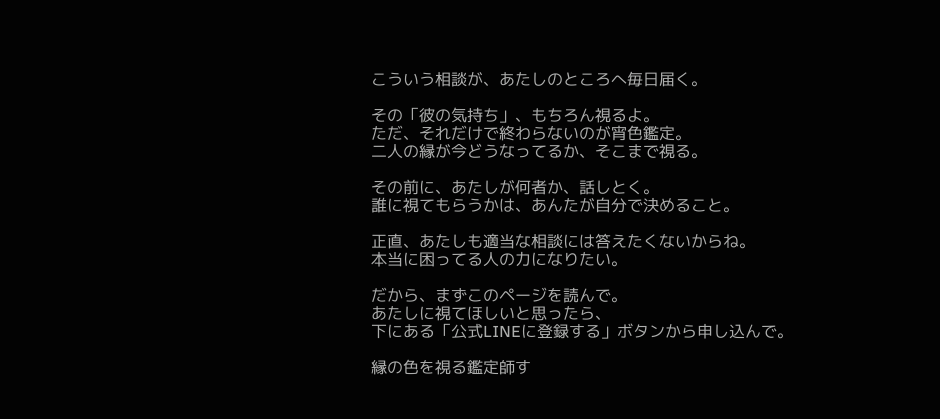こういう相談が、あたしのところへ毎日届く。

その「彼の気持ち」、もちろん視るよ。
ただ、それだけで終わらないのが宵色鑑定。
二人の縁が今どうなってるか、そこまで視る。

その前に、あたしが何者か、話しとく。
誰に視てもらうかは、あんたが自分で決めること。

正直、あたしも適当な相談には答えたくないからね。
本当に困ってる人の力になりたい。

だから、まずこのページを読んで。
あたしに視てほしいと思ったら、
下にある「公式LINEに登録する」ボタンから申し込んで。

縁の色を視る鑑定師す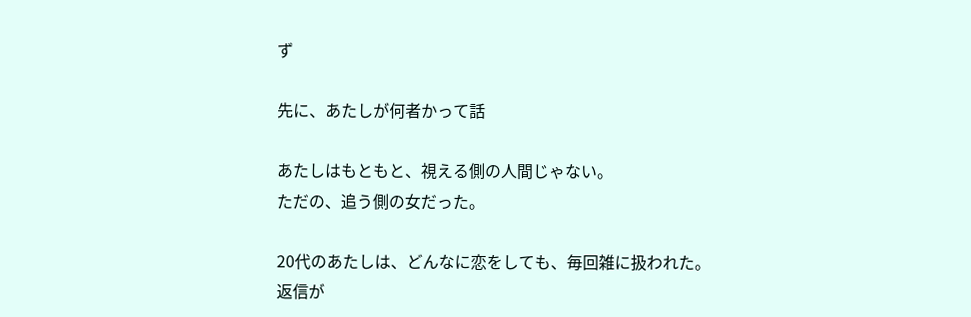ず

先に、あたしが何者かって話

あたしはもともと、視える側の人間じゃない。
ただの、追う側の女だった。

20代のあたしは、どんなに恋をしても、毎回雑に扱われた。
返信が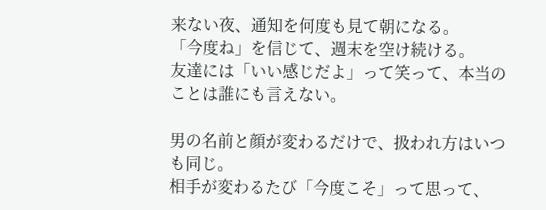来ない夜、通知を何度も見て朝になる。
「今度ね」を信じて、週末を空け続ける。
友達には「いい感じだよ」って笑って、本当のことは誰にも言えない。

男の名前と顔が変わるだけで、扱われ方はいつも同じ。
相手が変わるたび「今度こそ」って思って、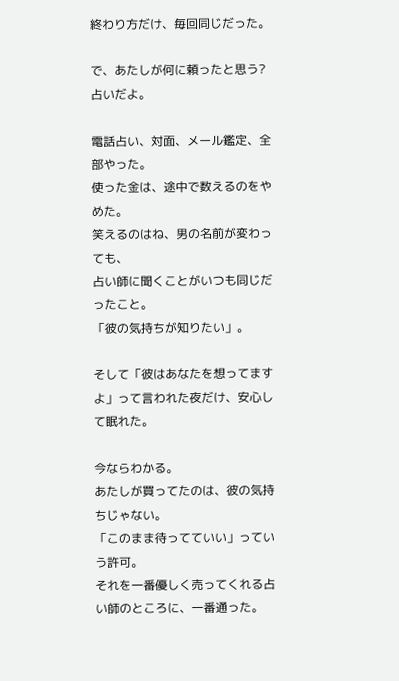終わり方だけ、毎回同じだった。

で、あたしが何に頼ったと思う?
占いだよ。

電話占い、対面、メール鑑定、全部やった。
使った金は、途中で数えるのをやめた。
笑えるのはね、男の名前が変わっても、
占い師に聞くことがいつも同じだったこと。
「彼の気持ちが知りたい」。

そして「彼はあなたを想ってますよ」って言われた夜だけ、安心して眠れた。

今ならわかる。
あたしが買ってたのは、彼の気持ちじゃない。
「このまま待ってていい」っていう許可。
それを一番優しく売ってくれる占い師のところに、一番通った。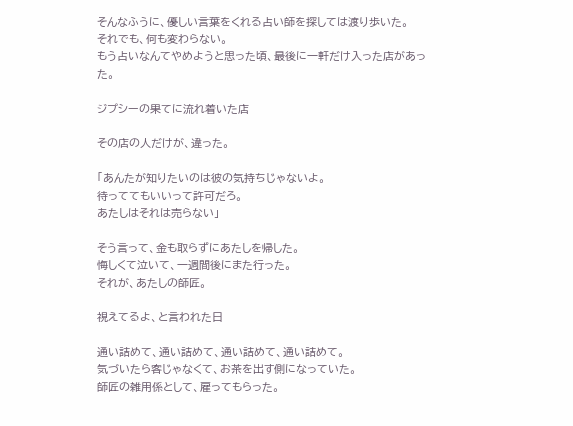そんなふうに、優しい言葉をくれる占い師を探しては渡り歩いた。
それでも、何も変わらない。
もう占いなんてやめようと思った頃、最後に一軒だけ入った店があった。

ジプシーの果てに流れ着いた店

その店の人だけが、違った。

「あんたが知りたいのは彼の気持ちじゃないよ。
待っててもいいって許可だろ。
あたしはそれは売らない」

そう言って、金も取らずにあたしを帰した。
悔しくて泣いて、一週間後にまた行った。
それが、あたしの師匠。

視えてるよ、と言われた日

通い詰めて、通い詰めて、通い詰めて、通い詰めて。
気づいたら客じゃなくて、お茶を出す側になっていた。
師匠の雑用係として、雇ってもらった。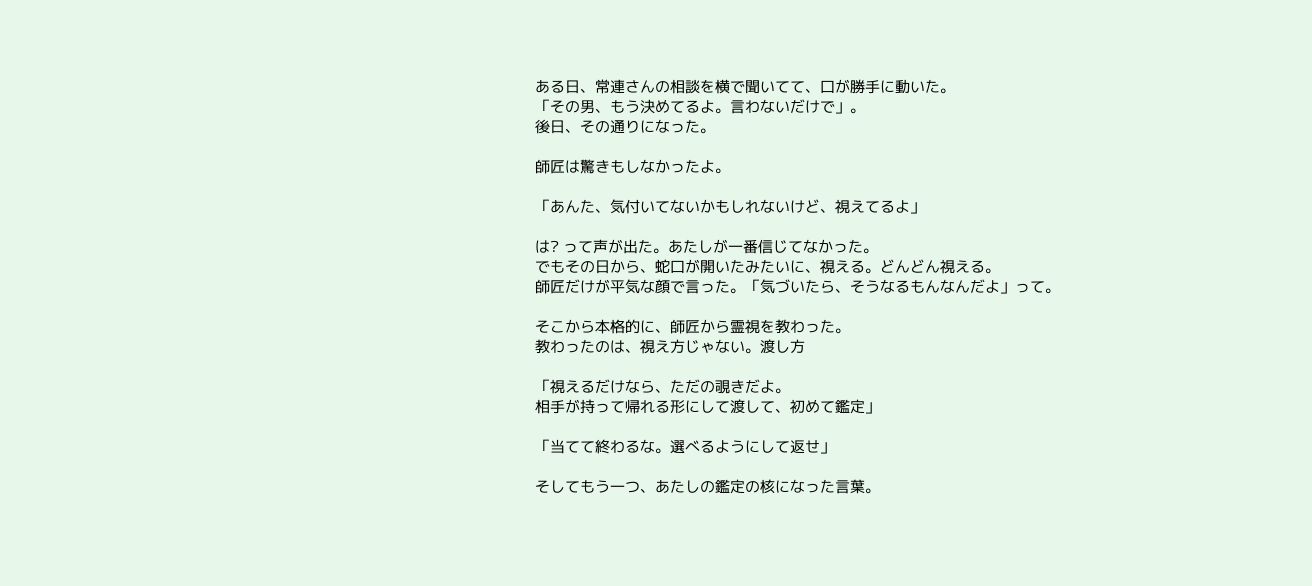ある日、常連さんの相談を横で聞いてて、口が勝手に動いた。
「その男、もう決めてるよ。言わないだけで」。
後日、その通りになった。

師匠は驚きもしなかったよ。

「あんた、気付いてないかもしれないけど、視えてるよ」

は? って声が出た。あたしが一番信じてなかった。
でもその日から、蛇口が開いたみたいに、視える。どんどん視える。
師匠だけが平気な顔で言った。「気づいたら、そうなるもんなんだよ」って。

そこから本格的に、師匠から霊視を教わった。
教わったのは、視え方じゃない。渡し方

「視えるだけなら、ただの覗きだよ。
相手が持って帰れる形にして渡して、初めて鑑定」

「当てて終わるな。選べるようにして返せ」

そしてもう一つ、あたしの鑑定の核になった言葉。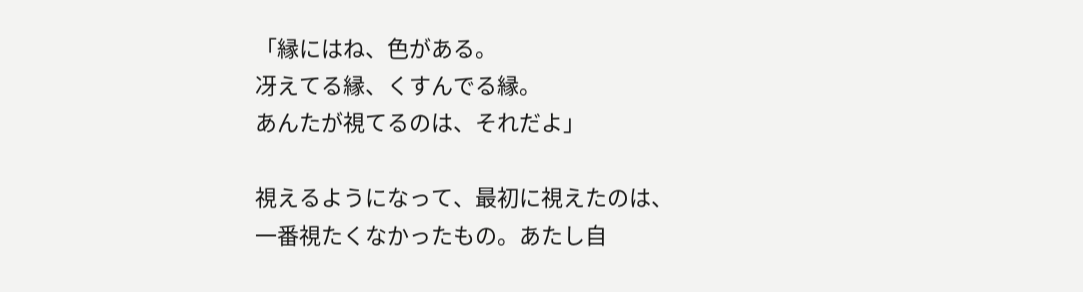「縁にはね、色がある。
冴えてる縁、くすんでる縁。
あんたが視てるのは、それだよ」

視えるようになって、最初に視えたのは、
一番視たくなかったもの。あたし自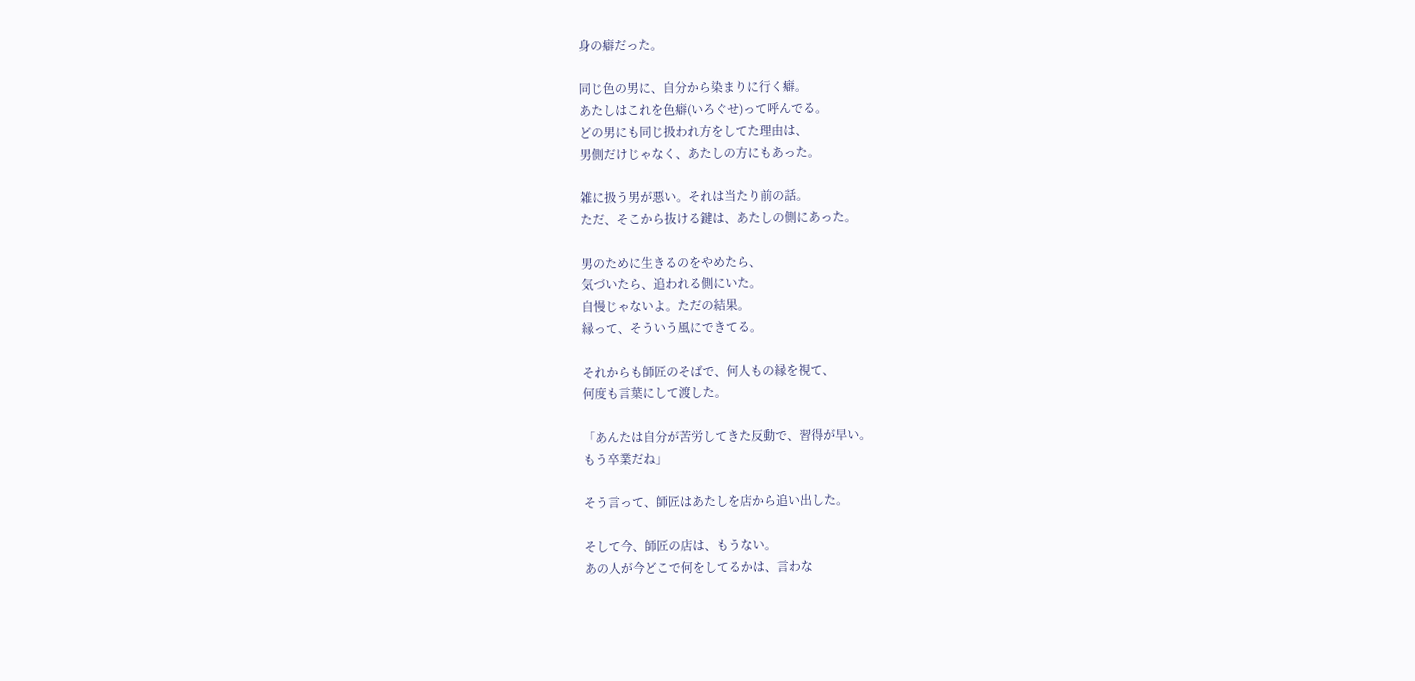身の癖だった。

同じ色の男に、自分から染まりに行く癖。
あたしはこれを色癖(いろぐせ)って呼んでる。
どの男にも同じ扱われ方をしてた理由は、
男側だけじゃなく、あたしの方にもあった。

雑に扱う男が悪い。それは当たり前の話。
ただ、そこから抜ける鍵は、あたしの側にあった。

男のために生きるのをやめたら、
気づいたら、追われる側にいた。
自慢じゃないよ。ただの結果。
縁って、そういう風にできてる。

それからも師匠のそばで、何人もの縁を視て、
何度も言葉にして渡した。

「あんたは自分が苦労してきた反動で、習得が早い。
もう卒業だね」

そう言って、師匠はあたしを店から追い出した。

そして今、師匠の店は、もうない。
あの人が今どこで何をしてるかは、言わな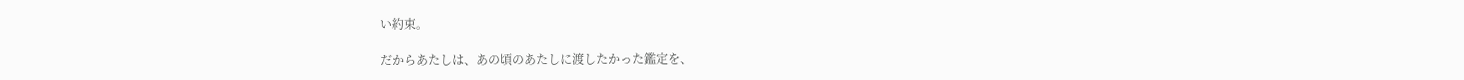い約束。

だからあたしは、あの頃のあたしに渡したかった鑑定を、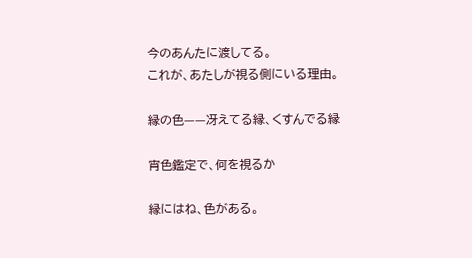今のあんたに渡してる。
これが、あたしが視る側にいる理由。

縁の色——冴えてる縁、くすんでる縁

宵色鑑定で、何を視るか

縁にはね、色がある。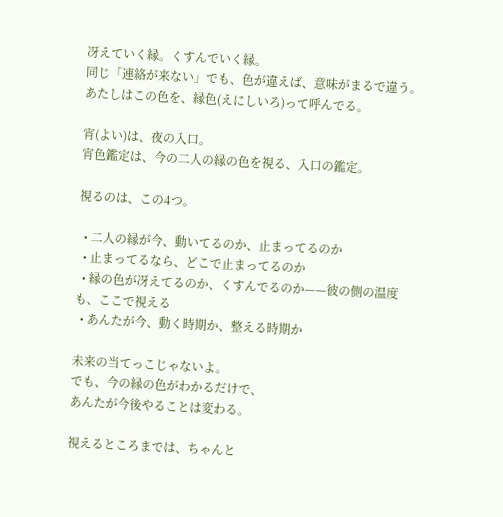冴えていく縁。くすんでいく縁。
同じ「連絡が来ない」でも、色が違えば、意味がまるで違う。
あたしはこの色を、縁色(えにしいろ)って呼んでる。

宵(よい)は、夜の入口。
宵色鑑定は、今の二人の縁の色を視る、入口の鑑定。

視るのは、この4つ。

  • 二人の縁が今、動いてるのか、止まってるのか
  • 止まってるなら、どこで止まってるのか
  • 縁の色が冴えてるのか、くすんでるのか——彼の側の温度も、ここで視える
  • あんたが今、動く時期か、整える時期か

未来の当てっこじゃないよ。
でも、今の縁の色がわかるだけで、
あんたが今後やることは変わる。

視えるところまでは、ちゃんと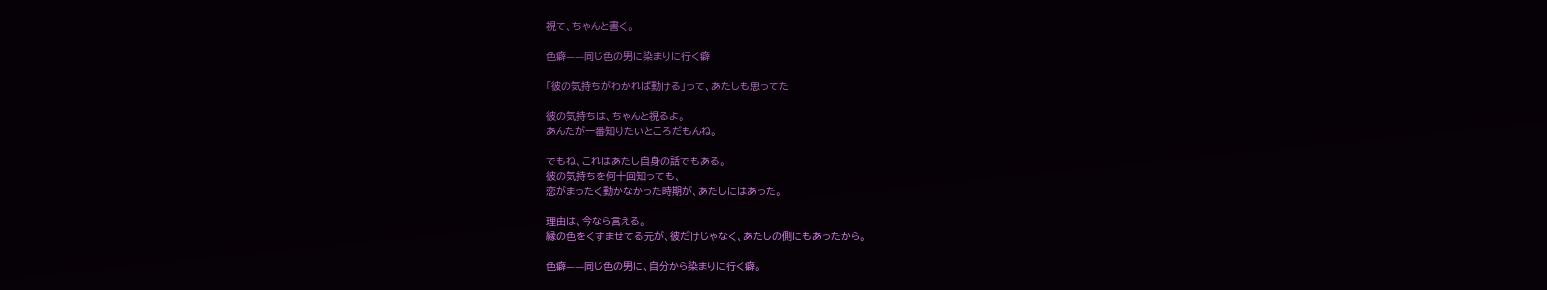視て、ちゃんと書く。

色癖——同じ色の男に染まりに行く癖

「彼の気持ちがわかれば動ける」って、あたしも思ってた

彼の気持ちは、ちゃんと視るよ。
あんたが一番知りたいところだもんね。

でもね、これはあたし自身の話でもある。
彼の気持ちを何十回知っても、
恋がまったく動かなかった時期が、あたしにはあった。

理由は、今なら言える。
縁の色をくすませてる元が、彼だけじゃなく、あたしの側にもあったから。

色癖——同じ色の男に、自分から染まりに行く癖。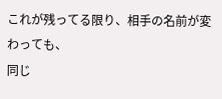これが残ってる限り、相手の名前が変わっても、
同じ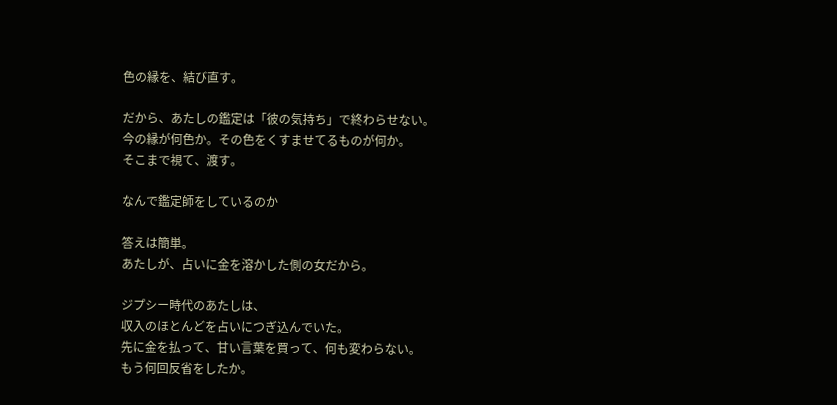色の縁を、結び直す。

だから、あたしの鑑定は「彼の気持ち」で終わらせない。
今の縁が何色か。その色をくすませてるものが何か。
そこまで視て、渡す。

なんで鑑定師をしているのか

答えは簡単。
あたしが、占いに金を溶かした側の女だから。

ジプシー時代のあたしは、
収入のほとんどを占いにつぎ込んでいた。
先に金を払って、甘い言葉を買って、何も変わらない。
もう何回反省をしたか。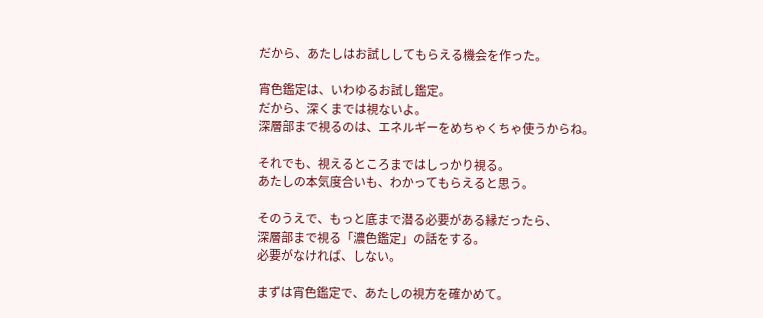だから、あたしはお試ししてもらえる機会を作った。

宵色鑑定は、いわゆるお試し鑑定。
だから、深くまでは視ないよ。
深層部まで視るのは、エネルギーをめちゃくちゃ使うからね。

それでも、視えるところまではしっかり視る。
あたしの本気度合いも、わかってもらえると思う。

そのうえで、もっと底まで潜る必要がある縁だったら、
深層部まで視る「濃色鑑定」の話をする。
必要がなければ、しない。

まずは宵色鑑定で、あたしの視方を確かめて。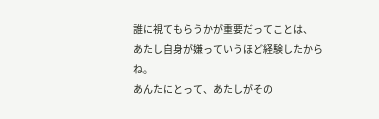誰に視てもらうかが重要だってことは、
あたし自身が嫌っていうほど経験したからね。
あんたにとって、あたしがその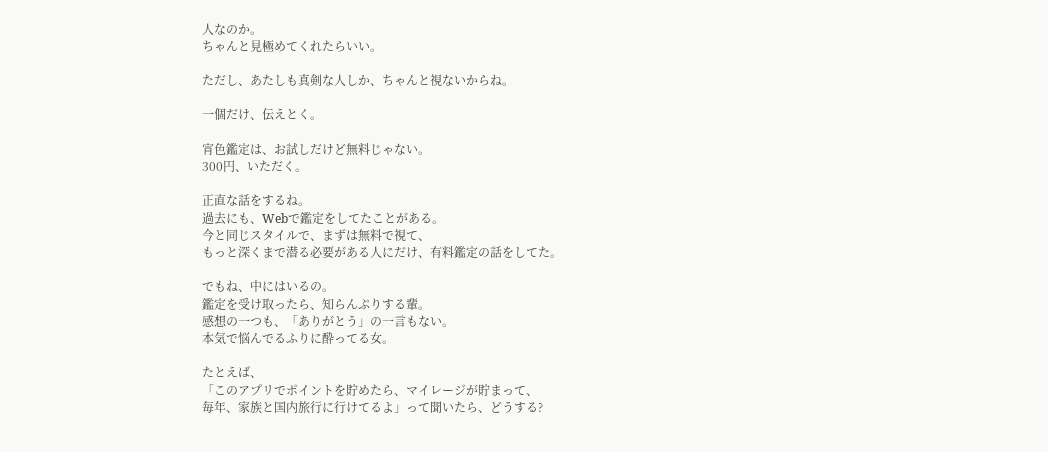人なのか。
ちゃんと見極めてくれたらいい。

ただし、あたしも真剣な人しか、ちゃんと視ないからね。

一個だけ、伝えとく。

宵色鑑定は、お試しだけど無料じゃない。
300円、いただく。

正直な話をするね。
過去にも、Webで鑑定をしてたことがある。
今と同じスタイルで、まずは無料で視て、
もっと深くまで潜る必要がある人にだけ、有料鑑定の話をしてた。

でもね、中にはいるの。
鑑定を受け取ったら、知らんぷりする輩。
感想の一つも、「ありがとう」の一言もない。
本気で悩んでるふりに酔ってる女。

たとえば、
「このアプリでポイントを貯めたら、マイレージが貯まって、
毎年、家族と国内旅行に行けてるよ」って聞いたら、どうする?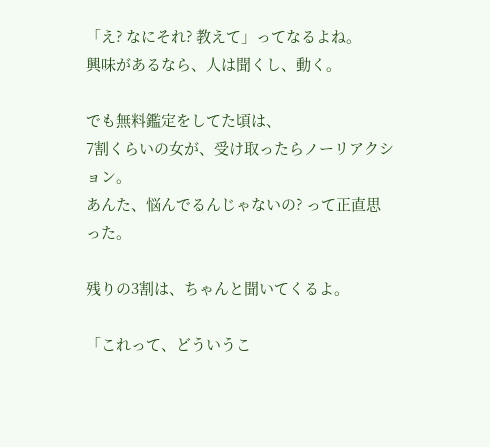「え? なにそれ? 教えて」ってなるよね。
興味があるなら、人は聞くし、動く。

でも無料鑑定をしてた頃は、
7割くらいの女が、受け取ったらノーリアクション。
あんた、悩んでるんじゃないの? って正直思った。

残りの3割は、ちゃんと聞いてくるよ。

「これって、どういうこ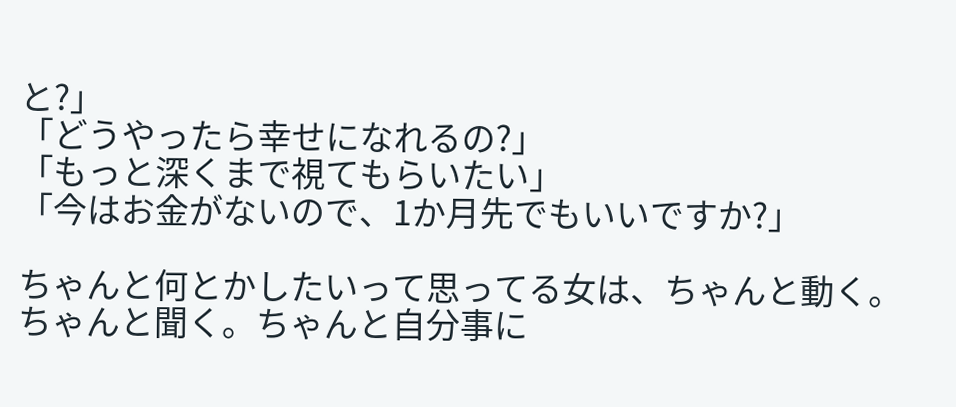と?」
「どうやったら幸せになれるの?」
「もっと深くまで視てもらいたい」
「今はお金がないので、1か月先でもいいですか?」

ちゃんと何とかしたいって思ってる女は、ちゃんと動く。
ちゃんと聞く。ちゃんと自分事に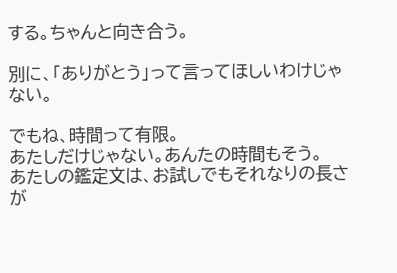する。ちゃんと向き合う。

別に、「ありがとう」って言ってほしいわけじゃない。

でもね、時間って有限。
あたしだけじゃない。あんたの時間もそう。
あたしの鑑定文は、お試しでもそれなりの長さが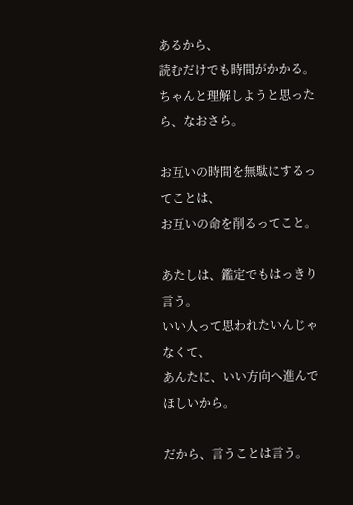あるから、
読むだけでも時間がかかる。ちゃんと理解しようと思ったら、なおさら。

お互いの時間を無駄にするってことは、
お互いの命を削るってこと。

あたしは、鑑定でもはっきり言う。
いい人って思われたいんじゃなくて、
あんたに、いい方向へ進んでほしいから。

だから、言うことは言う。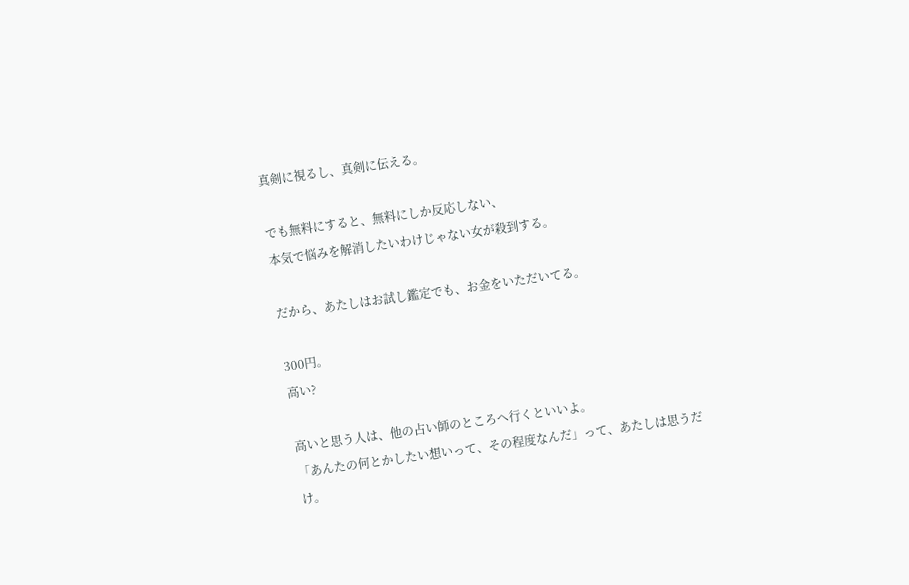真剣に視るし、真剣に伝える。

でも無料にすると、無料にしか反応しない、
本気で悩みを解消したいわけじゃない女が殺到する。

だから、あたしはお試し鑑定でも、お金をいただいてる。

300円。
高い?

高いと思う人は、他の占い師のところへ行くといいよ。
「あんたの何とかしたい想いって、その程度なんだ」って、あたしは思うだけ。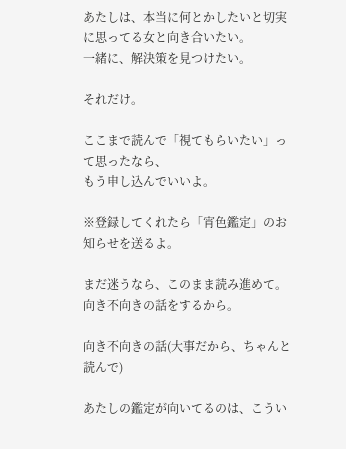あたしは、本当に何とかしたいと切実に思ってる女と向き合いたい。
一緒に、解決策を見つけたい。

それだけ。

ここまで読んで「視てもらいたい」って思ったなら、
もう申し込んでいいよ。

※登録してくれたら「宵色鑑定」のお知らせを送るよ。

まだ迷うなら、このまま読み進めて。
向き不向きの話をするから。

向き不向きの話(大事だから、ちゃんと読んで)

あたしの鑑定が向いてるのは、こうい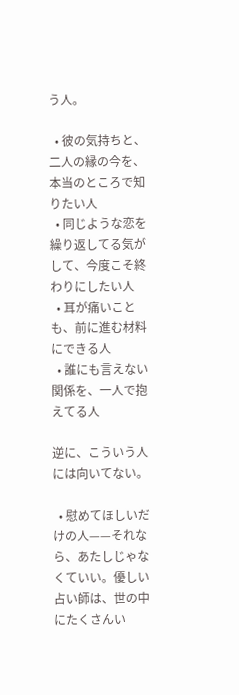う人。

  • 彼の気持ちと、二人の縁の今を、本当のところで知りたい人
  • 同じような恋を繰り返してる気がして、今度こそ終わりにしたい人
  • 耳が痛いことも、前に進む材料にできる人
  • 誰にも言えない関係を、一人で抱えてる人

逆に、こういう人には向いてない。

  • 慰めてほしいだけの人——それなら、あたしじゃなくていい。優しい占い師は、世の中にたくさんい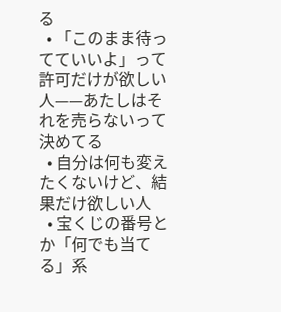る
  • 「このまま待ってていいよ」って許可だけが欲しい人——あたしはそれを売らないって決めてる
  • 自分は何も変えたくないけど、結果だけ欲しい人
  • 宝くじの番号とか「何でも当てる」系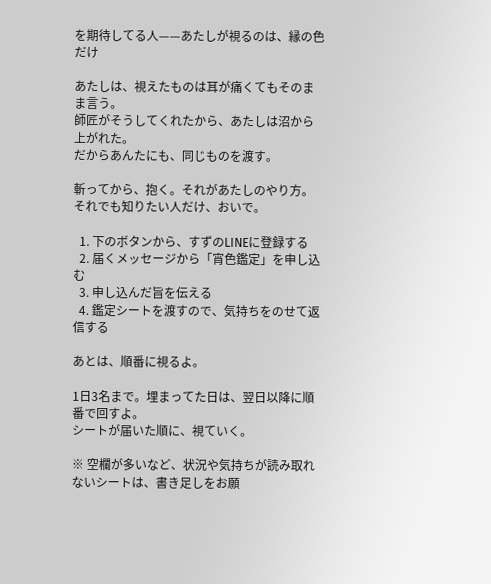を期待してる人——あたしが視るのは、縁の色だけ

あたしは、視えたものは耳が痛くてもそのまま言う。
師匠がそうしてくれたから、あたしは沼から上がれた。
だからあんたにも、同じものを渡す。

斬ってから、抱く。それがあたしのやり方。
それでも知りたい人だけ、おいで。

  1. 下のボタンから、すずのLINEに登録する
  2. 届くメッセージから「宵色鑑定」を申し込む
  3. 申し込んだ旨を伝える
  4. 鑑定シートを渡すので、気持ちをのせて返信する

あとは、順番に視るよ。

1日3名まで。埋まってた日は、翌日以降に順番で回すよ。
シートが届いた順に、視ていく。

※ 空欄が多いなど、状況や気持ちが読み取れないシートは、書き足しをお願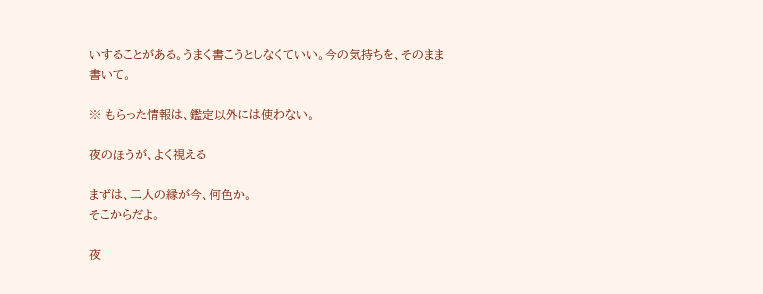いすることがある。うまく書こうとしなくていい。今の気持ちを、そのまま書いて。

※ もらった情報は、鑑定以外には使わない。

夜のほうが、よく視える

まずは、二人の縁が今、何色か。
そこからだよ。

夜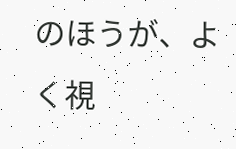のほうが、よく視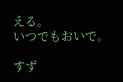える。
いつでもおいで。

すず